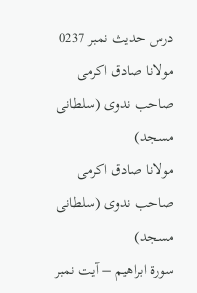درس حدیث نمبر 0237
مولانا صادق اكرمی صاحب ندوی (سلطانی مسجد)
مولانا صادق اكرمی صاحب ندوی (سلطانی مسجد)
سورة ابراهيم – آيت نمبر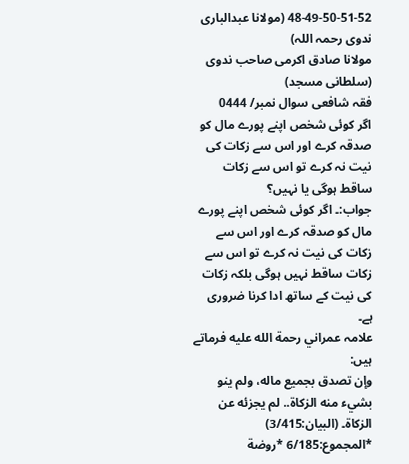48-49-50-51-52 (مولانا عبدالباری ندوی رحمہ اللہ)
مولانا صادق اكرمی صاحب ندوی (سلطانی مسجد)
فقہ شافعی سوال نمبر/ 0444
اگر کوئی شخص اپنے پورے مال کو صدقہ کرے اور اس سے زکات کی نیت نہ کرے تو اس سے زکات ساقط ہوگی یا نہیں؟
جواب:۔ اگر کوئی شخص اپنے پورے مال کو صدقہ کرے اور اس سے زکات کی نیت نہ کرے تو اس سے زکات ساقط نہیں ہوگی بلکہ زکات کی نیت کے ساتھ ادا کرنا ضروری ہے۔
علامہ عمراني رحمة الله عليه فرماتے ہیں:
وإن تصدق بجميع ماله، ولم ينو بشيء منه الزكاة.. لم يجزئه عن الزكاة۔ (البيان:3/415) *المجموع:6/185 *روضة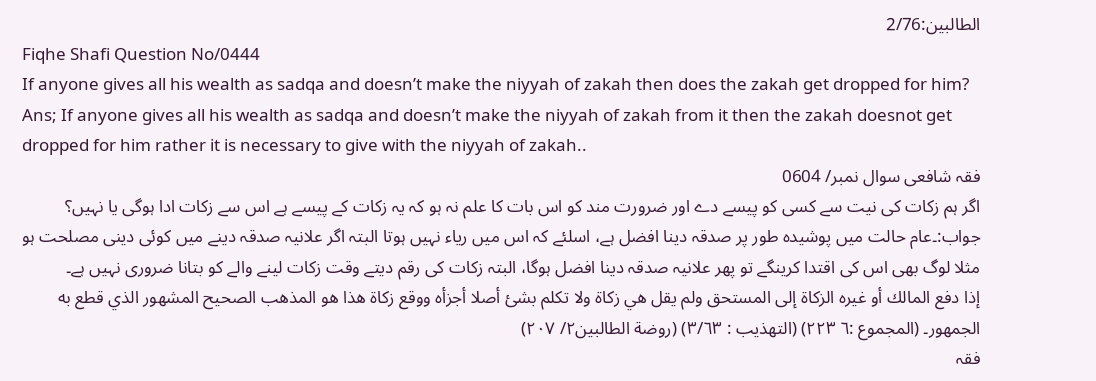الطالبين:2/76
Fiqhe Shafi Question No/0444
If anyone gives all his wealth as sadqa and doesn’t make the niyyah of zakah then does the zakah get dropped for him?
Ans; If anyone gives all his wealth as sadqa and doesn’t make the niyyah of zakah from it then the zakah doesnot get dropped for him rather it is necessary to give with the niyyah of zakah..
فقہ شافعی سوال نمبر/ 0604
اگر ہم زکات کی نیت سے کسی کو پیسے دے اور ضرورت مند کو اس بات کا علم نہ ہو کہ یہ زکات کے پیسے ہے اس سے زکات ادا ہوگی یا نہیں؟
جواب:۔عام حالت میں پوشیدہ طور پر صدقہ دینا افضل ہے، اسلئے کہ اس میں ریاء نہیں ہوتا البتہ اگر علانیہ صدقہ دینے میں کوئی دینی مصلحت ہو مثلا لوگ بھی اس کی اقتدا کرینگے تو پھر علانیہ صدقہ دینا افضل ہوگا، البتہ زکات کی رقم دیتے وقت زکات لینے والے کو بتانا ضروری نہیں ہے۔
إذا دفع المالك أو غيره الزكاة إلى المستحق ولم يقل هي زكاة ولا تكلم بشئ أصلا أجزأه ووقع زكاة هذا هو المذهب الصحيح المشهور الذي قطع به الجمهور۔ (المجموع :٦ ٢٢٣) (التهذيب : ٣/٦٣) (روضة الطالبين٢/ ٢٠٧)
فقہ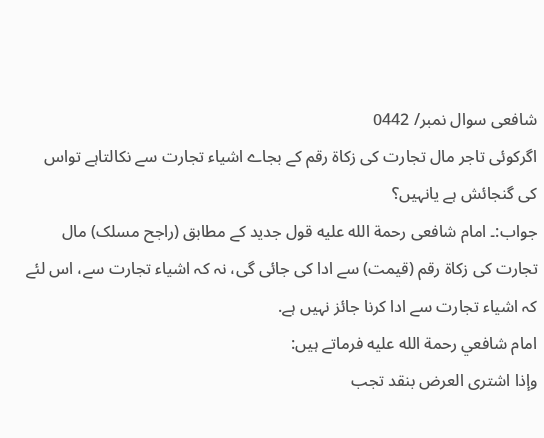شافعی سوال نمبر/ 0442
اگرکوئی تاجر مال تجارت کی زکاۃ رقم کے بجاے اشیاء تجارت سے نکالتاہے تواس کی گنجائش ہے یانہیں؟
جواب:۔ امام شافعی رحمة الله عليه قول جدید کے مطابق (راجح مسلک) مال تجارت کی زکاة رقم (قيمت) سے ادا کی جائی گی، نہ کہ اشیاء تجارت سے، اس لئے کہ اشیاء تجارت سے ادا کرنا جائز نہیں ہے.
امام شافعي رحمة الله عليه فرماتے ہیں:
وإذا اشترى العرض بنقد تجب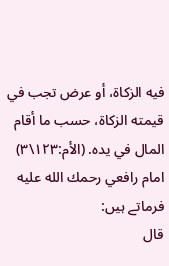فيه الزكاة، أو عرض تجب في قيمته الزكاة، حسب ما أقام المال في يده. (الأم:١٢٣\٣)
امام رافعي رحمك الله عليه فرماتے ہیں:
قال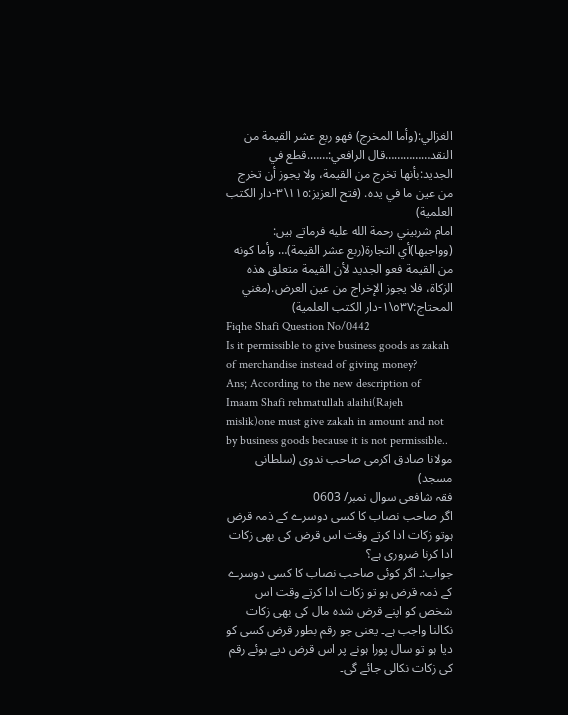الغزالي:(وأما المخرج) فهو ربع عشر القيمة من النقد……………قال الرافعي:…….قطع في الجديد:بأنها تخرج من القيمة، ولا يجوز أن تخرج من عين ما في يده. (فتح العزيز:١١٥\٣-دار الكتب العلمية)
امام شربيني رحمة الله عليه فرماتے ہیں: (وواجبها)أي التجارة(ربع عشر القيمة)… وأما كونه من القيمة فعو الجديد لأن القيمة متعلق هذه الزكاة، فلا يجوز الإخراج من عين العرض.(مغني المحتاج:٥٣٧\١-دار الكتب العلمية)
Fiqhe Shafi Question No/0442
Is it permissible to give business goods as zakah of merchandise instead of giving money?
Ans; According to the new description of Imaam Shafi rehmatullah alaihi(Rajeh mislik)one must give zakah in amount and not by business goods because it is not permissible..
مولانا صادق اكرمی صاحب ندوی (سلطانی مسجد)
فقہ شافعی سوال نمبر/ 0603
اگر صاحب نصاب کا کسی دوسرے کے ذمہ قرض ہوتو زکات ادا کرتے وقت اس قرض کی بھی زکات ادا کرنا ضروری ہے؟
جواب:۔ اگر کوئی صاحب نصاب کا کسی دوسرے کے ذمہ قرض ہو تو زکات ادا کرتے وقت اس شخص کو اپنے قرض شدہ مال کی بھی زکات نکالنا واجب ہے۔ یعنی جو رقم بطور قرض کسی کو دیا ہو تو سال پورا ہونے پر اس قرض دیے ہوئے رقم کی زکات نکالی جائے گی۔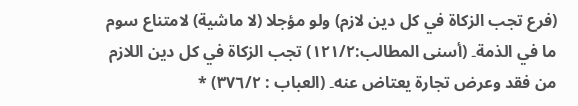(فرع تجب الزكاة في كل دين لازم) ولو مؤجلا (لا ماشية) لامتناع سوم ما في الذمة۔ (أسنى المطالب:١٢١/٢) تجب الزكاة في كل دين اللازم من فقد وعرض تجارة يعتاض عنه۔ (العباب : ٣٧٦/٢) *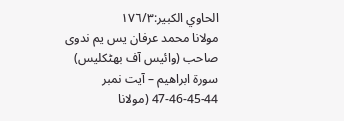الحاوي الكبير:١٧٦/٣
مولانا محمد عرفان یس یم ندوی صاحب (وائیس آف بھٹكلیس)
سورة ابراهيم – آيت نمبر 44-45-46-47 (مولانا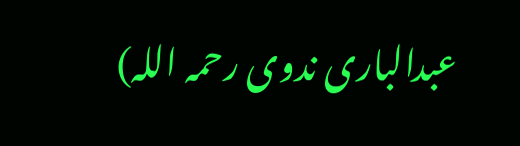عبدالباری ندوی رحمہ اللہ)